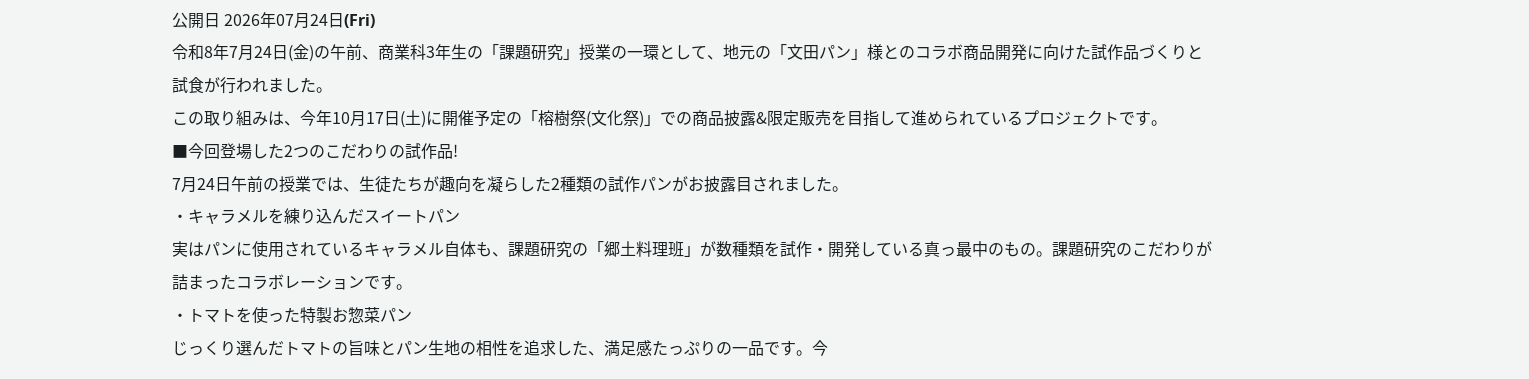公開日 2026年07月24日(Fri)
令和8年7月24日(金)の午前、商業科3年生の「課題研究」授業の一環として、地元の「文田パン」様とのコラボ商品開発に向けた試作品づくりと試食が行われました。
この取り組みは、今年10月17日(土)に開催予定の「榕樹祭(文化祭)」での商品披露&限定販売を目指して進められているプロジェクトです。
■今回登場した2つのこだわりの試作品!
7月24日午前の授業では、生徒たちが趣向を凝らした2種類の試作パンがお披露目されました。
・キャラメルを練り込んだスイートパン
実はパンに使用されているキャラメル自体も、課題研究の「郷土料理班」が数種類を試作・開発している真っ最中のもの。課題研究のこだわりが詰まったコラボレーションです。
・トマトを使った特製お惣菜パン
じっくり選んだトマトの旨味とパン生地の相性を追求した、満足感たっぷりの一品です。今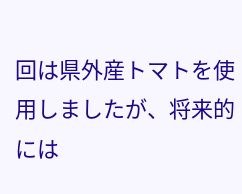回は県外産トマトを使用しましたが、将来的には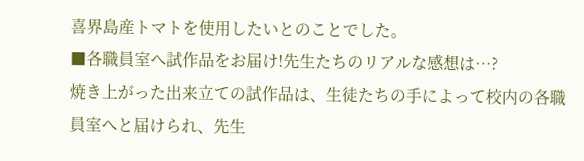喜界島産トマトを使用したいとのことでした。
■各職員室へ試作品をお届け!先生たちのリアルな感想は…?
焼き上がった出来立ての試作品は、生徒たちの手によって校内の各職員室へと届けられ、先生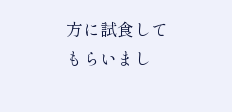方に試食してもらいまし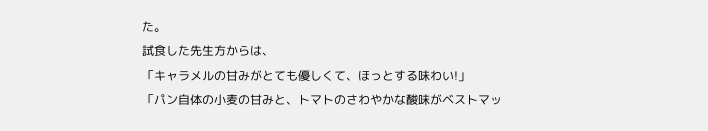た。
試食した先生方からは、
「キャラメルの甘みがとても優しくて、ほっとする味わい!」
「パン自体の小麦の甘みと、トマトのさわやかな酸味がベストマッ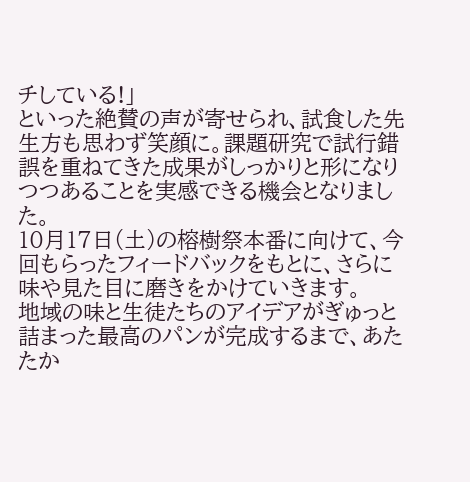チしている!」
といった絶賛の声が寄せられ、試食した先生方も思わず笑顔に。課題研究で試行錯誤を重ねてきた成果がしっかりと形になりつつあることを実感できる機会となりました。
10月17日(土)の榕樹祭本番に向けて、今回もらったフィードバックをもとに、さらに味や見た目に磨きをかけていきます。
地域の味と生徒たちのアイデアがぎゅっと詰まった最高のパンが完成するまで、あたたか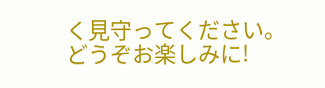く見守ってください。どうぞお楽しみに!